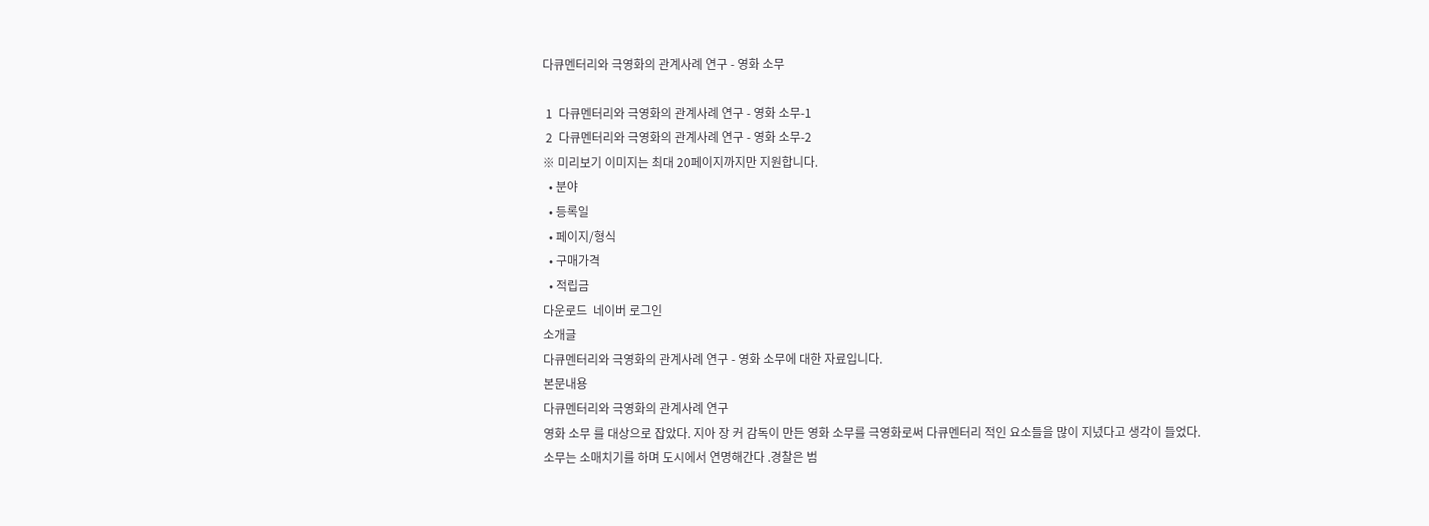다큐멘터리와 극영화의 관계사례 연구 - 영화 소무

 1  다큐멘터리와 극영화의 관계사례 연구 - 영화 소무-1
 2  다큐멘터리와 극영화의 관계사례 연구 - 영화 소무-2
※ 미리보기 이미지는 최대 20페이지까지만 지원합니다.
  • 분야
  • 등록일
  • 페이지/형식
  • 구매가격
  • 적립금
다운로드  네이버 로그인
소개글
다큐멘터리와 극영화의 관계사례 연구 - 영화 소무에 대한 자료입니다.
본문내용
다큐멘터리와 극영화의 관계사례 연구
영화 소무 를 대상으로 잡았다. 지아 장 커 감독이 만든 영화 소무를 극영화로써 다큐멘터리 적인 요소들을 많이 지녔다고 생각이 들었다.
소무는 소매치기를 하며 도시에서 연명해간다 .경찰은 범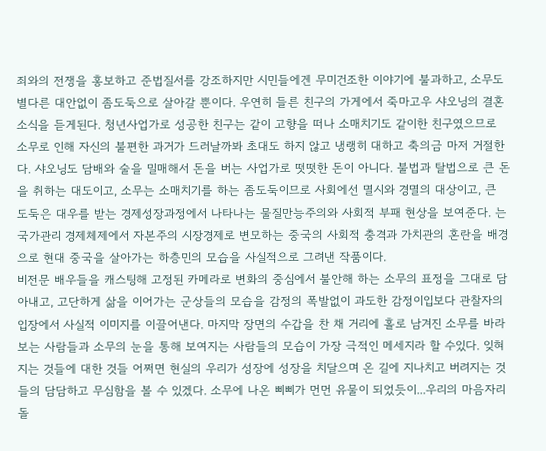죄와의 전쟁을 홍보하고 준법질서를 강조하지만 시민들에겐 무미건조한 이야기에 불과하고, 소무도 별다른 대안없이 좀도둑으로 살아갈 뿐이다. 우연히 들른 친구의 가게에서 죽마고우 샤오닝의 결혼 소식을 듣게된다. 청년사업가로 성공한 친구는 같이 고향을 떠나 소매치기도 같이한 친구였으므로 소무로 인해 자신의 불편한 과거가 드러날까봐 초대도 하지 않고 냉랭히 대하고 축의금 마저 거절한다. 샤오닝도 담배와 술을 밀매해서 돈을 버는 사업가로 떳떳한 돈이 아니다. 불법과 탈법으로 큰 돈을 취하는 대도이고, 소무는 소매치기를 하는 좀도둑이므로 사회에선 멸시와 경멸의 대상이고, 큰 도둑은 대우를 받는 경제성장과정에서 나타나는 물질만능주의와 사회적 부패 현상을 보여준다. 는 국가관리 경제체제에서 자본주의 시장경제로 변모하는 중국의 사회적 충격과 가치관의 혼란을 배경으로 현대 중국을 살아가는 하층민의 모습을 사실적으로 그려낸 작품이다.
비전문 배우들을 캐스팅해 고정된 카메라로 변화의 중심에서 불안해 하는 소무의 표정을 그대로 담아내고, 고단하게 삶을 이어가는 군상들의 모습을 감정의 폭발없이 과도한 감정이입보다 관찰자의 입장에서 사실적 이미지를 이끌어낸다. 마지막 장면의 수갑을 찬 채 거리에 홀로 남겨진 소무를 바라보는 사람들과 소무의 눈을 통해 보여지는 사람들의 모습이 가장 극적인 메세지라 할 수있다. 잊혀지는 것들에 대한 것들 어쩌면 현실의 우리가 성장에 성장을 치달으며 온 길에 지나치고 버려지는 것들의 담담하고 무심함을 볼 수 있겠다. 소무에 나온 삐삐가 먼먼 유물이 되었듯이...우리의 마음자리 돌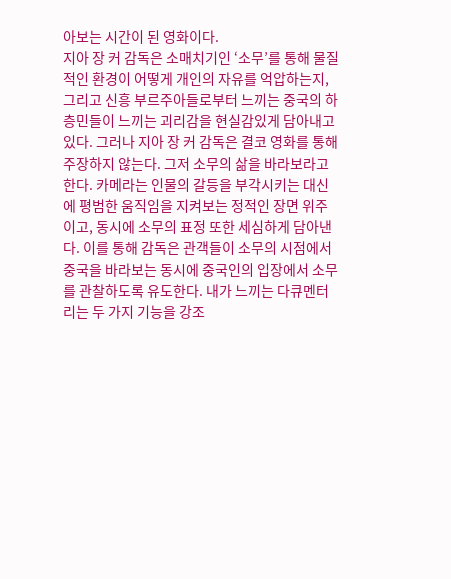아보는 시간이 된 영화이다.
지아 장 커 감독은 소매치기인 ‘소무’를 통해 물질적인 환경이 어떻게 개인의 자유를 억압하는지, 그리고 신흥 부르주아들로부터 느끼는 중국의 하층민들이 느끼는 괴리감을 현실감있게 담아내고 있다. 그러나 지아 장 커 감독은 결코 영화를 통해 주장하지 않는다. 그저 소무의 삶을 바라보라고 한다. 카메라는 인물의 갈등을 부각시키는 대신에 평범한 움직임을 지켜보는 정적인 장면 위주이고, 동시에 소무의 표정 또한 세심하게 담아낸다. 이를 통해 감독은 관객들이 소무의 시점에서 중국을 바라보는 동시에 중국인의 입장에서 소무를 관찰하도록 유도한다. 내가 느끼는 다큐멘터리는 두 가지 기능을 강조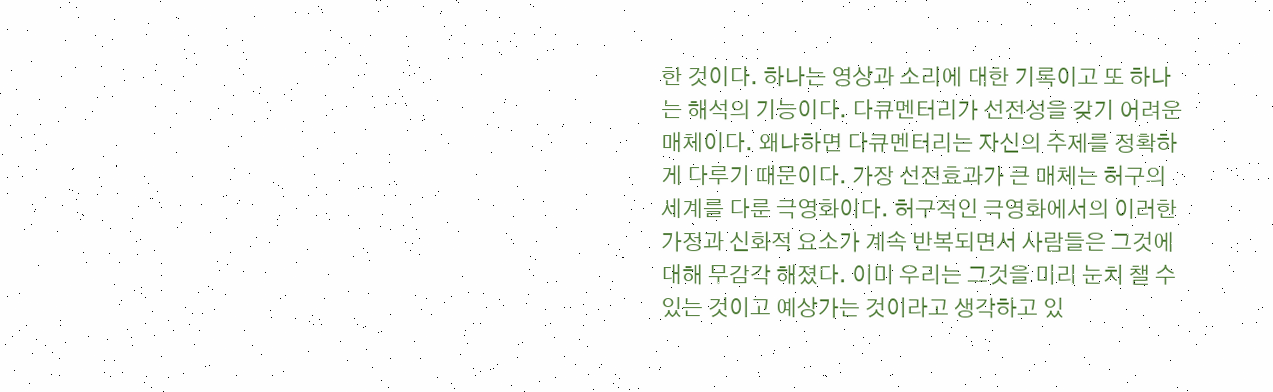한 것이다. 하나는 영상과 소리에 대한 기록이고 또 하나는 해석의 기능이다. 다큐멘터리가 선전성을 갖기 어려운 매체이다. 왜냐하면 다큐멘터리는 자신의 주제를 정확하게 다루기 때문이다. 가장 선전효과가 큰 매체는 허구의 세계를 다룬 극영화이다. 허구적인 극영화에서의 이러한 가정과 신화적 요소가 계속 반복되면서 사람들은 그것에 대해 무감각 해졌다. 이미 우리는 그것을 미리 눈치 챌 수 있는 것이고 예상가는 것이라고 생각하고 있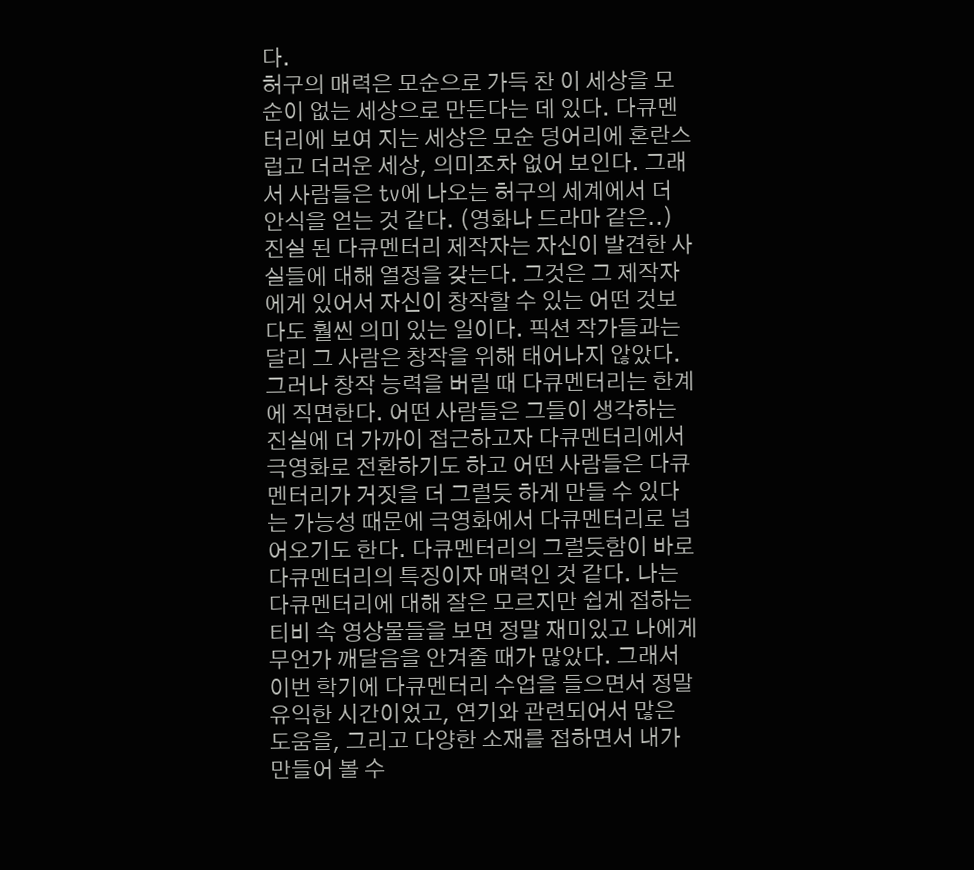다.
허구의 매력은 모순으로 가득 찬 이 세상을 모순이 없는 세상으로 만든다는 데 있다. 다큐멘터리에 보여 지는 세상은 모순 덩어리에 혼란스럽고 더러운 세상, 의미조차 없어 보인다. 그래서 사람들은 tv에 나오는 허구의 세계에서 더 안식을 얻는 것 같다. (영화나 드라마 같은..) 진실 된 다큐멘터리 제작자는 자신이 발견한 사실들에 대해 열정을 갖는다. 그것은 그 제작자에게 있어서 자신이 창작할 수 있는 어떤 것보다도 훨씬 의미 있는 일이다. 픽션 작가들과는 달리 그 사람은 창작을 위해 태어나지 않았다. 그러나 창작 능력을 버릴 때 다큐멘터리는 한계에 직면한다. 어떤 사람들은 그들이 생각하는 진실에 더 가까이 접근하고자 다큐멘터리에서 극영화로 전환하기도 하고 어떤 사람들은 다큐멘터리가 거짓을 더 그럴듯 하게 만들 수 있다는 가능성 때문에 극영화에서 다큐멘터리로 넘어오기도 한다. 다큐멘터리의 그럴듯함이 바로 다큐멘터리의 특징이자 매력인 것 같다. 나는 다큐멘터리에 대해 잘은 모르지만 쉽게 접하는 티비 속 영상물들을 보면 정말 재미있고 나에게 무언가 깨달음을 안겨줄 때가 많았다. 그래서 이번 학기에 다큐멘터리 수업을 들으면서 정말 유익한 시간이었고, 연기와 관련되어서 많은 도움을, 그리고 다양한 소재를 접하면서 내가 만들어 볼 수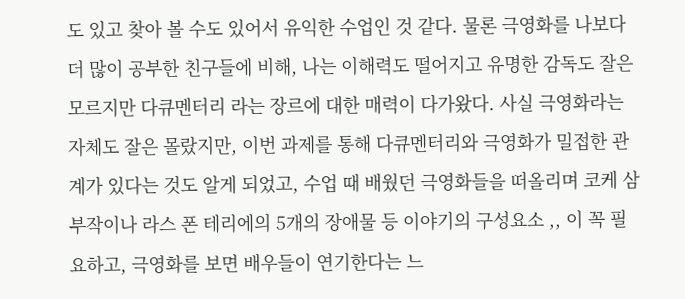도 있고 찾아 볼 수도 있어서 유익한 수업인 것 같다. 물론 극영화를 나보다 더 많이 공부한 친구들에 비해, 나는 이해력도 떨어지고 유명한 감독도 잘은 모르지만 다큐멘터리 라는 장르에 대한 매력이 다가왔다. 사실 극영화라는 자체도 잘은 몰랐지만, 이번 과제를 통해 다큐멘터리와 극영화가 밀접한 관계가 있다는 것도 알게 되었고, 수업 때 배웠던 극영화들을 떠올리며 코케 삼부작이나 라스 폰 테리에의 5개의 장애물 등 이야기의 구성요소 ,, 이 꼭 필요하고, 극영화를 보면 배우들이 연기한다는 느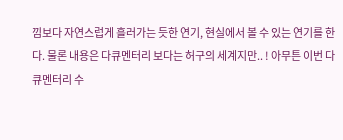낌보다 자연스럽게 흘러가는 듯한 연기, 현실에서 볼 수 있는 연기를 한다. 물론 내용은 다큐멘터리 보다는 허구의 세계지만.. ! 아무튼 이번 다큐멘터리 수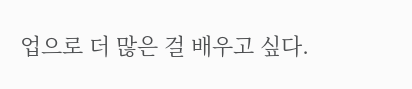업으로 더 많은 걸 배우고 싶다.